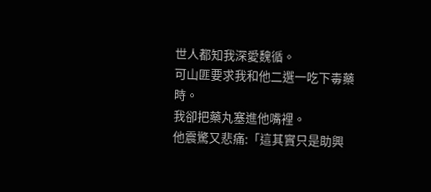世人都知我深愛魏循。
可山匪要求我和他二選一吃下毒藥時。
我卻把藥丸塞進他嘴裡。
他震驚又悲痛:「這其實只是助興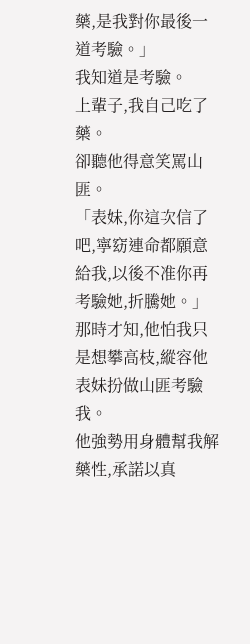藥,是我對你最後一道考驗。」
我知道是考驗。
上輩子,我自己吃了藥。
卻聽他得意笑罵山匪。
「表妹,你這次信了吧,寧窈連命都願意給我,以後不准你再考驗她,折騰她。」
那時才知,他怕我只是想攀高枝,縱容他表妹扮做山匪考驗我。
他強勢用身體幫我解藥性,承諾以真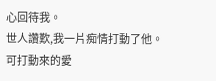心回待我。
世人讚歎,我一片痴情打動了他。
可打動來的愛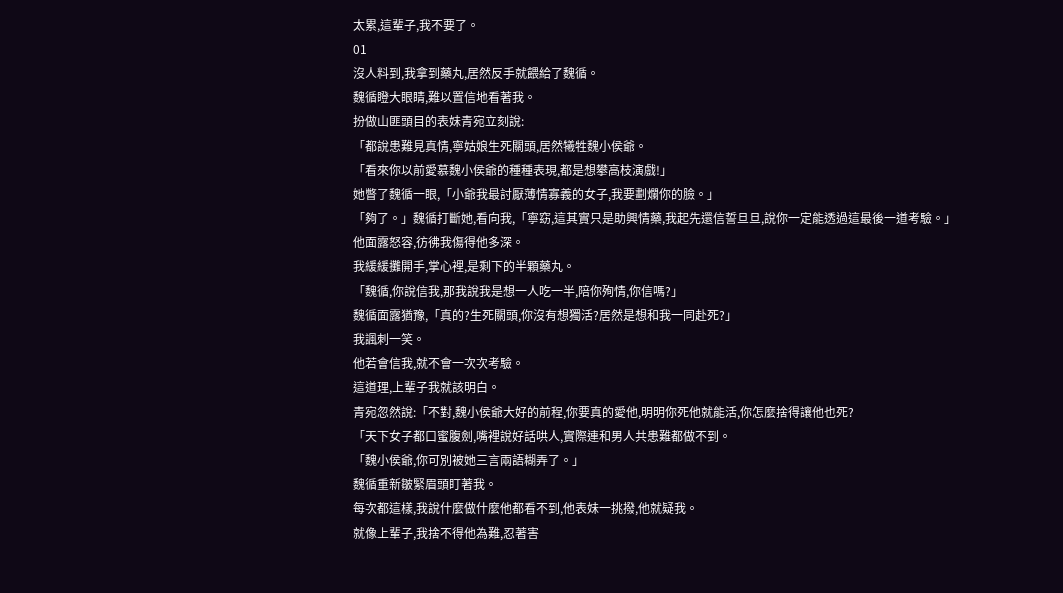太累,這輩子,我不要了。
01
沒人料到,我拿到藥丸,居然反手就餵給了魏循。
魏循瞪大眼睛,難以置信地看著我。
扮做山匪頭目的表妹青宛立刻說:
「都說患難見真情,寧姑娘生死關頭,居然犧牲魏小侯爺。
「看來你以前愛慕魏小侯爺的種種表現,都是想攀高枝演戲!」
她瞥了魏循一眼,「小爺我最討厭薄情寡義的女子,我要劃爛你的臉。」
「夠了。」魏循打斷她,看向我,「寧窈,這其實只是助興情藥,我起先還信誓旦旦,說你一定能透過這最後一道考驗。」
他面露怒容,彷彿我傷得他多深。
我緩緩攤開手,掌心裡,是剩下的半顆藥丸。
「魏循,你說信我,那我說我是想一人吃一半,陪你殉情,你信嗎?」
魏循面露猶豫,「真的?生死關頭,你沒有想獨活?居然是想和我一同赴死?」
我諷刺一笑。
他若會信我,就不會一次次考驗。
這道理,上輩子我就該明白。
青宛忽然說:「不對,魏小侯爺大好的前程,你要真的愛他,明明你死他就能活,你怎麼捨得讓他也死?
「天下女子都口蜜腹劍,嘴裡說好話哄人,實際連和男人共患難都做不到。
「魏小侯爺,你可別被她三言兩語糊弄了。」
魏循重新皺緊眉頭盯著我。
每次都這樣,我說什麼做什麼他都看不到,他表妹一挑撥,他就疑我。
就像上輩子,我捨不得他為難,忍著害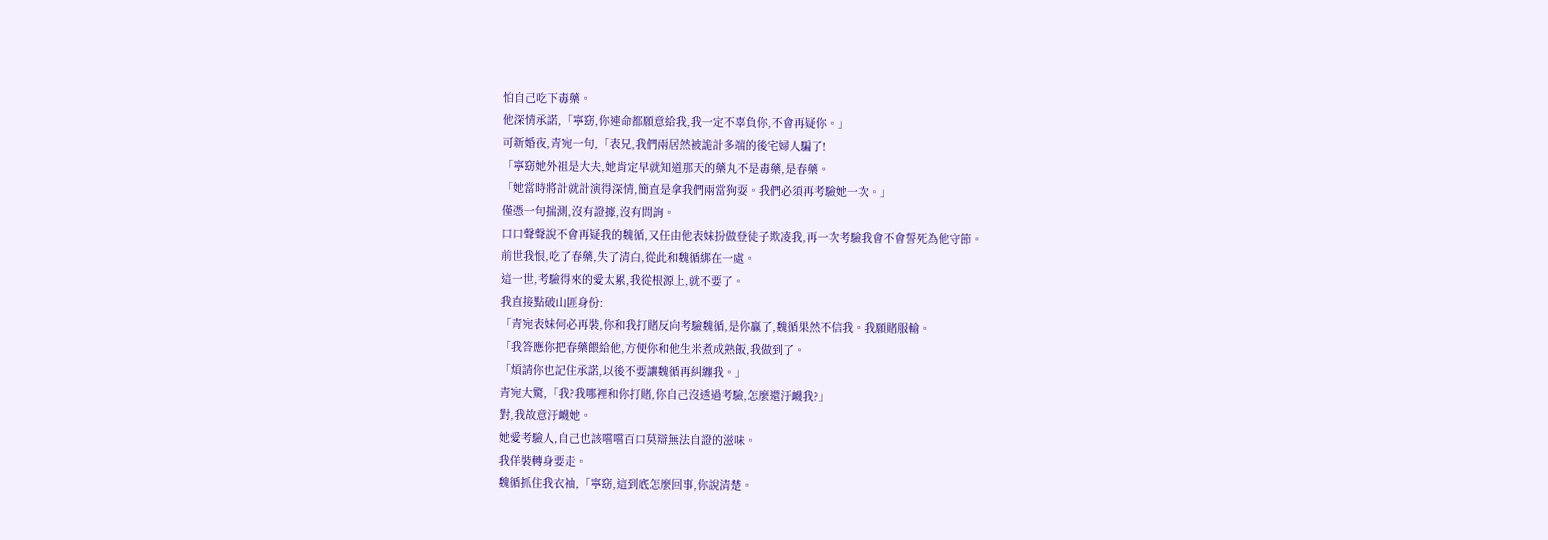怕自己吃下毒藥。
他深情承諾,「寧窈,你連命都願意給我,我一定不辜負你,不會再疑你。」
可新婚夜,青宛一句,「表兄,我們兩居然被詭計多端的後宅婦人騙了!
「寧窈她外祖是大夫,她肯定早就知道那天的藥丸不是毒藥,是春藥。
「她當時將計就計演得深情,簡直是拿我們兩當狗耍。我們必須再考驗她一次。」
僅憑一句揣測,沒有證據,沒有問詢。
口口聲聲說不會再疑我的魏循,又任由他表妹扮做登徒子欺凌我,再一次考驗我會不會誓死為他守節。
前世我恨,吃了春藥,失了清白,從此和魏循綁在一處。
這一世,考驗得來的愛太累,我從根源上,就不要了。
我直接點破山匪身份:
「青宛表妹何必再裝,你和我打賭反向考驗魏循,是你贏了,魏循果然不信我。我願賭服輸。
「我答應你把春藥餵給他,方便你和他生米煮成熟飯,我做到了。
「煩請你也記住承諾,以後不要讓魏循再糾纏我。」
青宛大驚,「我?我哪裡和你打賭,你自己沒透過考驗,怎麼還汙衊我?」
對,我故意汙衊她。
她愛考驗人,自己也該嚐嚐百口莫辯無法自證的滋味。
我佯裝轉身要走。
魏循抓住我衣袖,「寧窈,這到底怎麼回事,你說清楚。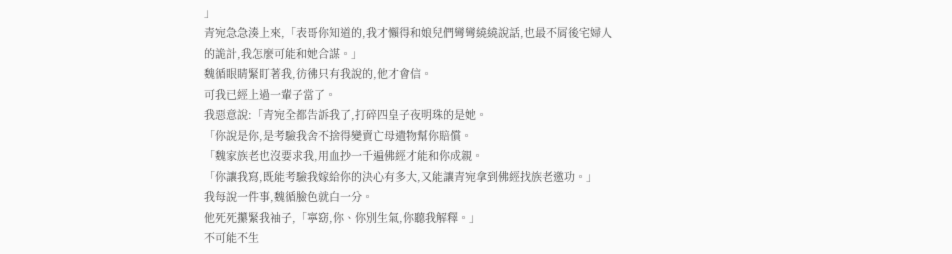」
青宛急急湊上來,「表哥你知道的,我才懶得和娘兒們彎彎繞繞說話,也最不屑後宅婦人的詭計,我怎麼可能和她合謀。」
魏循眼睛緊盯著我,彷彿只有我說的,他才會信。
可我已經上過一輩子當了。
我惡意說:「青宛全都告訴我了,打碎四皇子夜明珠的是她。
「你說是你,是考驗我舍不捨得變賣亡母遺物幫你賠償。
「魏家族老也沒要求我,用血抄一千遍佛經才能和你成親。
「你讓我寫,既能考驗我嫁給你的決心有多大,又能讓青宛拿到佛經找族老邀功。」
我每說一件事,魏循臉色就白一分。
他死死攥緊我袖子,「寧窈,你、你別生氣,你聽我解釋。」
不可能不生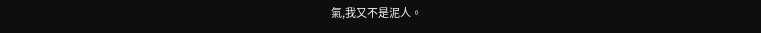氣,我又不是泥人。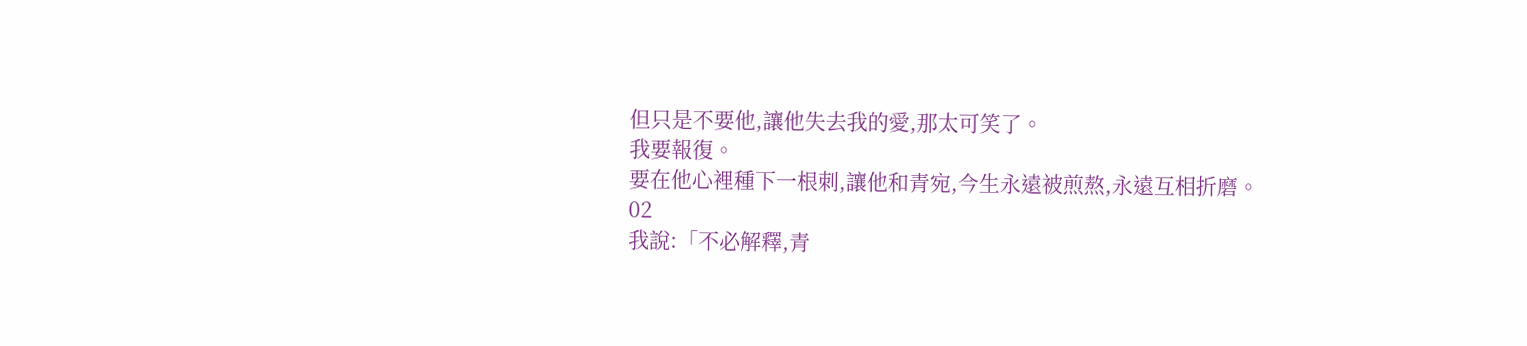但只是不要他,讓他失去我的愛,那太可笑了。
我要報復。
要在他心裡種下一根刺,讓他和青宛,今生永遠被煎熬,永遠互相折磨。
02
我說:「不必解釋,青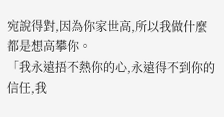宛說得對,因為你家世高,所以我做什麼都是想高攀你。
「我永遠捂不熱你的心,永遠得不到你的信任,我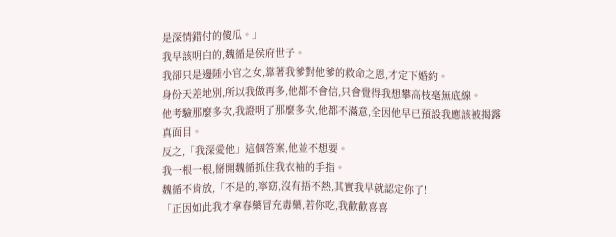是深情錯付的傻瓜。」
我早該明白的,魏循是侯府世子。
我卻只是邊陲小官之女,靠著我爹對他爹的救命之恩,才定下婚約。
身份天差地別,所以我做再多,他都不會信,只會覺得我想攀高枝毫無底線。
他考驗那麼多次,我證明了那麼多次,他都不滿意,全因他早已預設我應該被揭露真面目。
反之,「我深愛他」這個答案,他並不想要。
我一根一根,掰開魏循抓住我衣袖的手指。
魏循不肯放,「不是的,寧窈,沒有捂不熱,其實我早就認定你了!
「正因如此我才拿春藥冒充毒藥,若你吃,我歡歡喜喜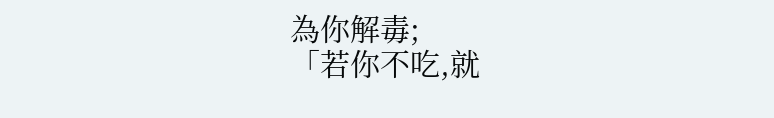為你解毒;
「若你不吃,就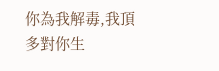你為我解毒,我頂多對你生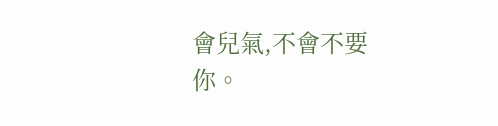會兒氣,不會不要你。